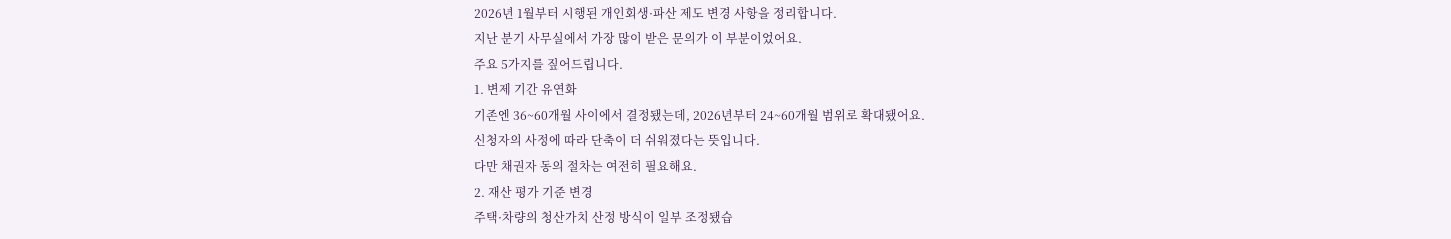2026년 1월부터 시행된 개인회생·파산 제도 변경 사항을 정리합니다.
지난 분기 사무실에서 가장 많이 받은 문의가 이 부분이었어요.
주요 5가지를 짚어드립니다.
1. 변제 기간 유연화
기존엔 36~60개월 사이에서 결정됐는데, 2026년부터 24~60개월 범위로 확대됐어요.
신청자의 사정에 따라 단축이 더 쉬워졌다는 뜻입니다.
다만 채권자 동의 절차는 여전히 필요해요.
2. 재산 평가 기준 변경
주택·차량의 청산가치 산정 방식이 일부 조정됐습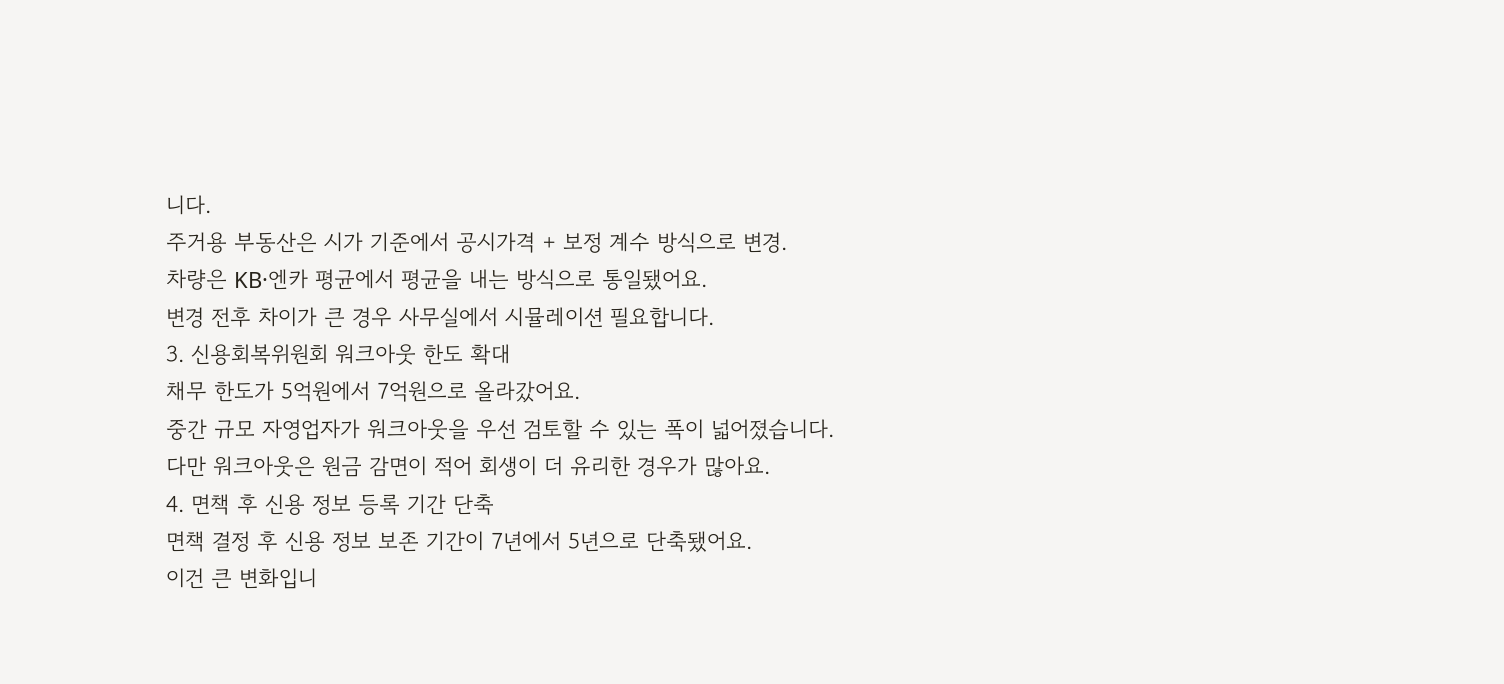니다.
주거용 부동산은 시가 기준에서 공시가격 + 보정 계수 방식으로 변경.
차량은 KB·엔카 평균에서 평균을 내는 방식으로 통일됐어요.
변경 전후 차이가 큰 경우 사무실에서 시뮬레이션 필요합니다.
3. 신용회복위원회 워크아웃 한도 확대
채무 한도가 5억원에서 7억원으로 올라갔어요.
중간 규모 자영업자가 워크아웃을 우선 검토할 수 있는 폭이 넓어졌습니다.
다만 워크아웃은 원금 감면이 적어 회생이 더 유리한 경우가 많아요.
4. 면책 후 신용 정보 등록 기간 단축
면책 결정 후 신용 정보 보존 기간이 7년에서 5년으로 단축됐어요.
이건 큰 변화입니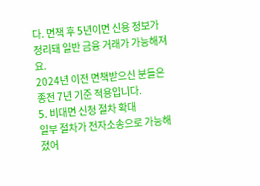다. 면책 후 5년이면 신용 정보가 정리돼 일반 금융 거래가 가능해져요.
2024년 이전 면책받으신 분들은 종전 7년 기준 적용입니다.
5. 비대면 신청 절차 확대
일부 절차가 전자소송으로 가능해졌어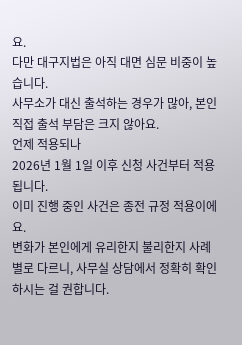요.
다만 대구지법은 아직 대면 심문 비중이 높습니다.
사무소가 대신 출석하는 경우가 많아, 본인 직접 출석 부담은 크지 않아요.
언제 적용되나
2026년 1월 1일 이후 신청 사건부터 적용됩니다.
이미 진행 중인 사건은 종전 규정 적용이에요.
변화가 본인에게 유리한지 불리한지 사례별로 다르니, 사무실 상담에서 정확히 확인하시는 걸 권합니다.